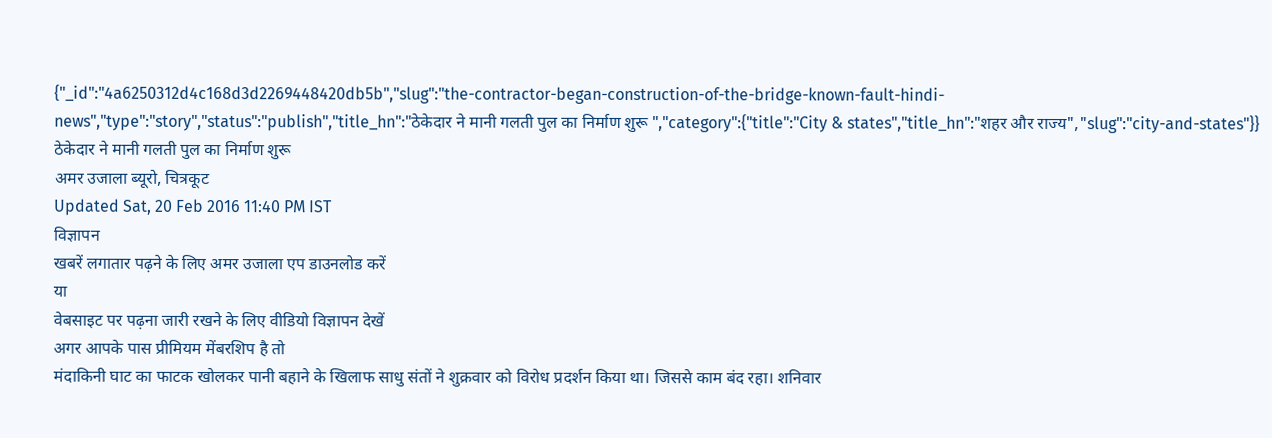{"_id":"4a6250312d4c168d3d2269448420db5b","slug":"the-contractor-began-construction-of-the-bridge-known-fault-hindi-news","type":"story","status":"publish","title_hn":"ठेकेदार ने मानी गलती पुल का निर्माण शुरू ","category":{"title":"City & states","title_hn":"शहर और राज्य","slug":"city-and-states"}}
ठेकेदार ने मानी गलती पुल का निर्माण शुरू
अमर उजाला ब्यूरो, चित्रकूट
Updated Sat, 20 Feb 2016 11:40 PM IST
विज्ञापन
खबरें लगातार पढ़ने के लिए अमर उजाला एप डाउनलोड करें
या
वेबसाइट पर पढ़ना जारी रखने के लिए वीडियो विज्ञापन देखें
अगर आपके पास प्रीमियम मेंबरशिप है तो
मंदाकिनी घाट का फाटक खोलकर पानी बहाने के खिलाफ साधु संतों ने शुक्रवार को विरोध प्रदर्शन किया था। जिससे काम बंद रहा। शनिवार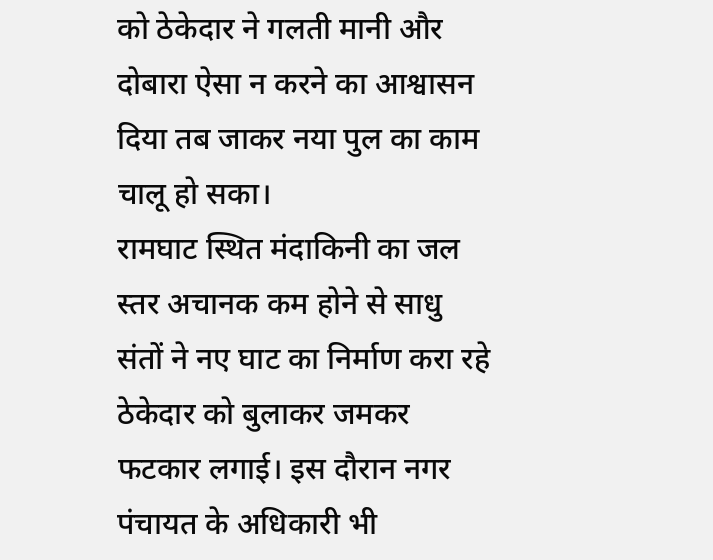को ठेकेदार ने गलती मानी और दोबारा ऐसा न करने का आश्वासन दिया तब जाकर नया पुल का काम चालू हो सका।
रामघाट स्थित मंदाकिनी का जल स्तर अचानक कम होने से साधु संतों ने नए घाट का निर्माण करा रहे ठेकेदार को बुलाकर जमकर फटकार लगाई। इस दौरान नगर पंचायत के अधिकारी भी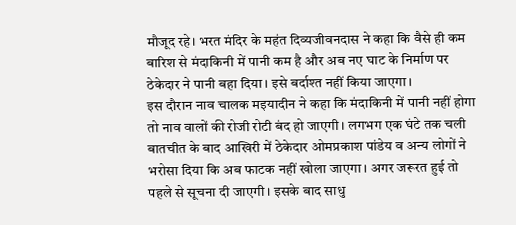मौजूद रहे। भरत मंदिर के महंत दिव्यजीवनदास ने कहा कि वैसे ही कम बारिश से मंदाकिनी में पानी कम है और अब नए घाट के निर्माण पर ठेकेदार ने पानी बहा दिया। इसे बर्दाश्त नहीं किया जाएगा।
इस दौरान नाव चालक मइयादीन ने कहा कि मंदाकिनी में पानी नहीं होगा तो नाव वालों की रोजी रोटी बंद हो जाएगी। लगभग एक घंटे तक चली बातचीत के बाद आखिरी में ठेकेदार ओमप्रकाश पांडेय व अन्य लोगों ने भरोसा दिया कि अब फाटक नहीं खोला जाएगा। अगर जरूरत हुई तो पहले से सूचना दी जाएगी। इसके बाद साधु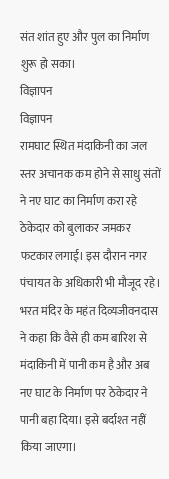संत शांत हुए और पुल का निर्माण शुरू हो सका।
विज्ञापन
विज्ञापन
रामघाट स्थित मंदाकिनी का जल स्तर अचानक कम होने से साधु संतों ने नए घाट का निर्माण करा रहे ठेकेदार को बुलाकर जमकर फटकार लगाई। इस दौरान नगर पंचायत के अधिकारी भी मौजूद रहे। भरत मंदिर के महंत दिव्यजीवनदास ने कहा कि वैसे ही कम बारिश से मंदाकिनी में पानी कम है और अब नए घाट के निर्माण पर ठेकेदार ने पानी बहा दिया। इसे बर्दाश्त नहीं किया जाएगा।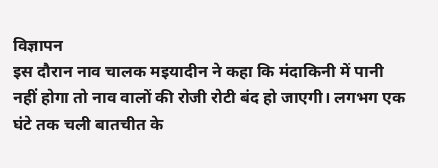विज्ञापन
इस दौरान नाव चालक मइयादीन ने कहा कि मंदाकिनी में पानी नहीं होगा तो नाव वालों की रोजी रोटी बंद हो जाएगी। लगभग एक घंटे तक चली बातचीत के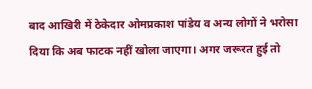बाद आखिरी में ठेकेदार ओमप्रकाश पांडेय व अन्य लोगों ने भरोसा दिया कि अब फाटक नहीं खोला जाएगा। अगर जरूरत हुई तो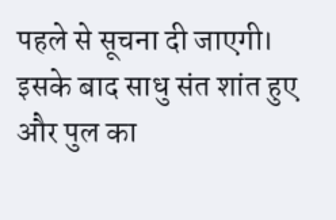पहले से सूचना दी जाएगी। इसके बाद साधु संत शांत हुए और पुल का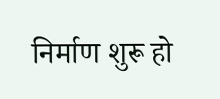निर्माण शुरू हो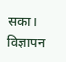सका।
विज्ञापन